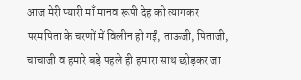आज मेरी प्यारी माँ मानव रूपी देह को त्यागकर परमपिता के चरणों में विलीन हो गईं, ताऊजी, पिताजी, चाचाजी व हमारे बड़े पहले ही हमारा साथ छोड़कर जा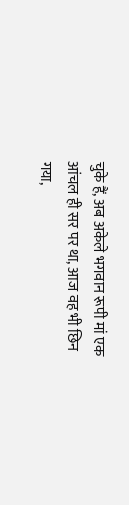चुके हैं, अब अकेले भगवान रूपी मां एक आंचल ही सर पर था, आज वह भी छिन गया,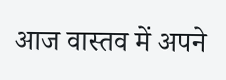आज वास्तव में अपने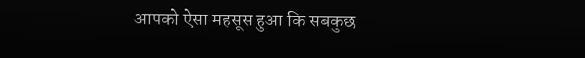आपको ऐसा महसूस हुआ कि सबकुछ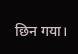छिन गया।